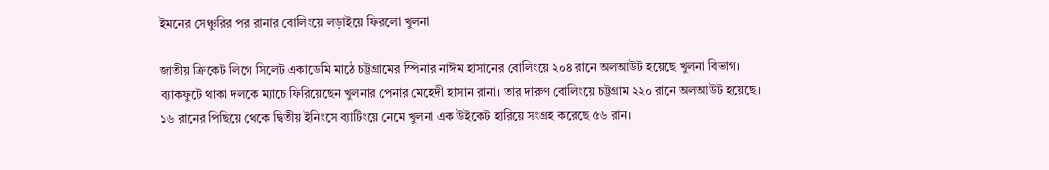ইমনের সেঞ্চুরির পর রানার বোলিংয়ে লড়াইয়ে ফিরলো খুলনা

জাতীয় ক্রিকেট লিগে সিলেট একাডেমি মাঠে চট্টগ্রামের স্পিনার নাঈম হাসানের বোলিংয়ে ২০৪ রানে অলআউট হয়েছে খুলনা বিভাগ। ব্যাকফুটে থাকা দলকে ম্যাচে ফিরিয়েছেন খুলনার পেনার মেহেদী হাসান রানা। তার দারুণ বোলিংয়ে চট্টগ্রাম ২২০ রানে অলআউট হয়েছে। ১৬ রানের পিছিয়ে থেকে দ্বিতীয় ইনিংসে ব্যাটিংয়ে নেমে খুলনা এক উইকেট হারিয়ে সংগ্রহ করেছে ৫৬ রান।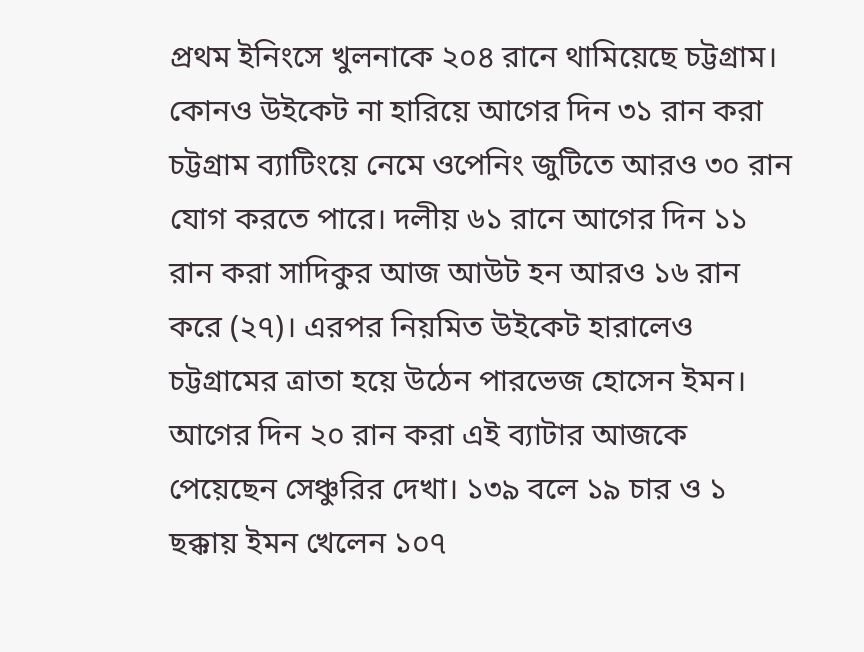প্রথম ইনিংসে খুলনাকে ২০৪ রানে থামিয়েছে চট্টগ্রাম। কোনও উইকেট না হারিয়ে আগের দিন ৩১ রান করা চট্টগ্রাম ব্যাটিংয়ে নেমে ওপেনিং জুটিতে আরও ৩০ রান যোগ করতে পারে। দলীয় ৬১ রানে আগের দিন ১১ রান করা সাদিকুর আজ আউট হন আরও ১৬ রান করে (২৭)। এরপর নিয়মিত উইকেট হারালেও চট্টগ্রামের ত্রাতা হয়ে উঠেন পারভেজ হোসেন ইমন। আগের দিন ২০ রান করা এই ব্যাটার আজকে পেয়েছেন সেঞ্চুরির দেখা। ১৩৯ বলে ১৯ চার ও ১ ছক্কায় ইমন খেলেন ১০৭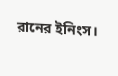রানের ইনিংস।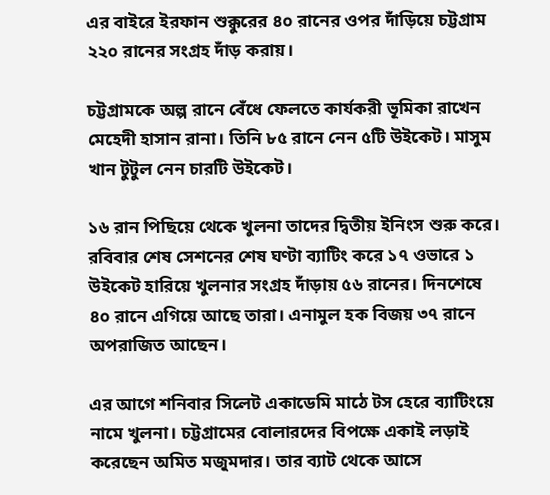এর বাইরে ইরফান শুক্কুরের ৪০ রানের ওপর দাঁড়িয়ে চট্টগ্রাম ২২০ রানের সংগ্রহ দাঁড় করায়।

চট্টগ্রামকে অল্প রানে বেঁধে ফেলতে কার্যকরী ভূমিকা রাখেন মেহেদী হাসান রানা। তিনি ৮৫ রানে নেন ৫টি উইকেট। মাসুম খান টুটুল নেন চারটি উইকেট।

১৬ রান পিছিয়ে থেকে খুলনা তাদের দ্বিতীয় ইনিংস শুরু করে। রবিবার শেষ সেশনের শেষ ঘণ্টা ব্যাটিং করে ১৭ ওভারে ১ উইকেট হারিয়ে খুলনার সংগ্রহ দাঁড়ায় ৫৬ রানের। দিনশেষে ৪০ রানে এগিয়ে আছে তারা। এনামুল হক বিজয় ৩৭ রানে অপরাজিত আছেন।

এর আগে শনিবার সিলেট একাডেমি মাঠে টস হেরে ব্যাটিংয়ে নামে খুলনা। চট্টগ্রামের বোলারদের বিপক্ষে একাই লড়াই করেছেন অমিত মজুমদার। তার ব্যাট থেকে আসে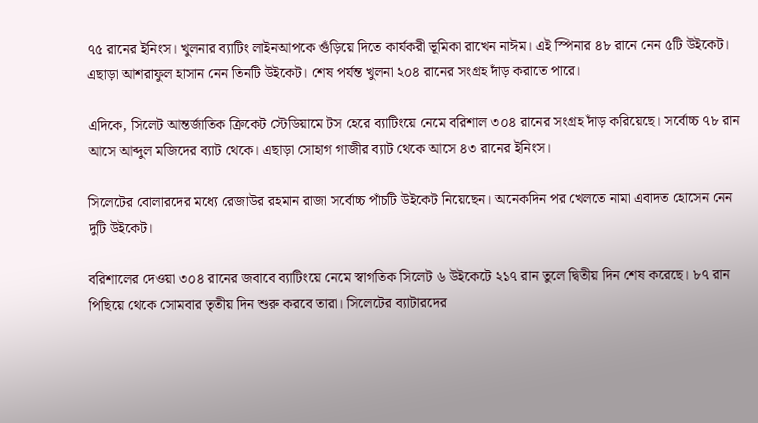৭৫ রানের ইনিংস। খুলনার ব্যাটিং লাইনআপকে গুঁড়িয়ে দিতে কার্যকরী ভূমিকা রাখেন নাঈম। এই স্পিনার ৪৮ রানে নেন ৫টি উইকেট। এছাড়া আশরাফুল হাসান নেন তিনটি উইকেট। শেষ পর্যন্ত খুলনা ২০৪ রানের সংগ্রহ দাঁড় করাতে পারে।

এদিকে, সিলেট আন্তর্জাতিক ক্রিকেট স্টেডিয়ামে টস হেরে ব্যাটিংয়ে নেমে বরিশাল ৩০৪ রানের সংগ্রহ দাঁড় করিয়েছে। সর্বোচ্চ ৭৮ রান আসে আব্দুল মজিদের ব্যাট থেকে। এছাড়া সোহাগ গাজীর ব্যাট থেকে আসে ৪৩ রানের ইনিংস।

সিলেটের বোলারদের মধ্যে রেজাউর রহমান রাজা সর্বোচ্চ পাঁচটি উইকেট নিয়েছেন। অনেকদিন পর খেলতে নামা এবাদত হোসেন নেন দুটি উইকেট।

বরিশালের দেওয়া ৩০৪ রানের জবাবে ব্যাটিংয়ে নেমে স্বাগতিক সিলেট ৬ উইকেটে ২১৭ রান তুলে দ্বিতীয় দিন শেষ করেছে। ৮৭ রান পিছিয়ে থেকে সোমবার তৃতীয় দিন শুরু করবে তারা। সিলেটের ব্যাটারদের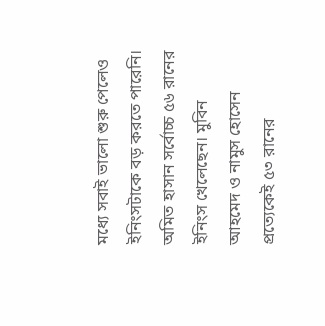মধ্যে সবাই ভালো শুরু পেলেও ইনিংসটাকে বড় করতে পারেনি। অমিত হাসান সর্বোচ্চ ৫৬ রানের ইনিংস খেলেছেন। মুবিন আহমেদ ও নামুস হোসেন প্রত্যেকেই ৫৩ রানের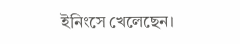ইনিংসে খেলেছেন।